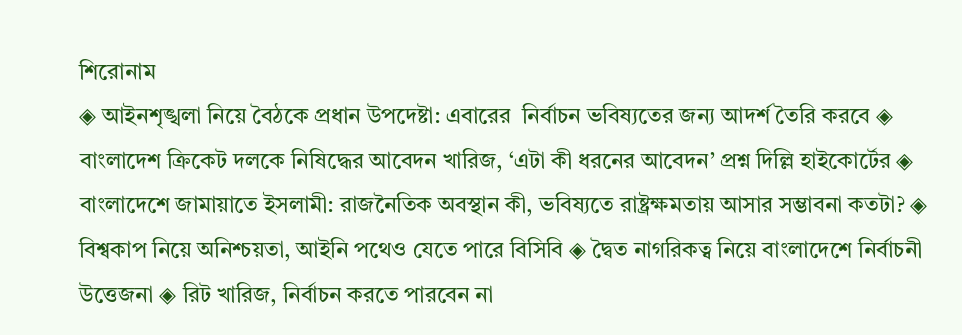শিরোনাম
◈ আইনশৃঙ্খলা নিয়ে বৈঠকে প্রধান উপদেষ্টা: এবারের  নির্বাচন ভবিষ্যতের জন্য আদর্শ তৈরি করবে ◈ বাংলাদেশ ক্রিকেট দলকে নিষিদ্ধের আবেদন খারিজ, ‘এটা কী ধরনের আবেদন’ প্রশ্ন দিল্লি হাইকোর্টের ◈ বাংলাদেশে জামায়াতে ইসলামী: রাজনৈতিক অবস্থান কী, ভবিষ্যতে রাষ্ট্রক্ষমতায় আসার সম্ভাবনা কতটা? ◈ বিশ্বকাপ নিয়ে অনিশ্চয়তা, আইনি পথেও যেতে পারে বিসিবি ◈ দ্বৈত নাগরিকত্ব নিয়ে বাংলাদেশে নির্বাচনী উত্তেজনা ◈ রিট খারিজ, নির্বাচন করতে পারবেন না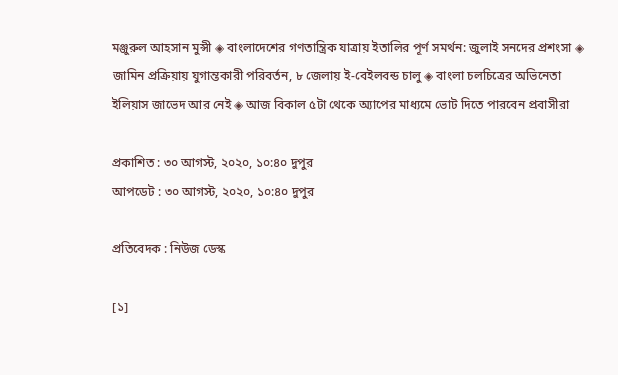মঞ্জুরুল আহসান মুন্সী ◈ বাংলাদেশের গণতান্ত্রিক যাত্রায় ইতালির পূর্ণ সমর্থন: জুলাই সনদের প্রশংসা ◈ জামিন প্রক্রিয়ায় যুগান্তকারী পরিবর্তন, ৮ জেলায় ই-বেইলবন্ড চালু ◈ বাংলা চলচিত্রের অভিনেতা ইলিয়াস জাভেদ আর নেই ◈ আজ বিকাল ৫টা থেকে অ্যাপের মাধ্যমে ভোট দিতে পারবেন প্রবাসীরা

প্রকাশিত : ৩০ আগস্ট, ২০২০, ১০:৪০ দুপুর
আপডেট : ৩০ আগস্ট, ২০২০, ১০:৪০ দুপুর

প্রতিবেদক : নিউজ ডেস্ক

[১]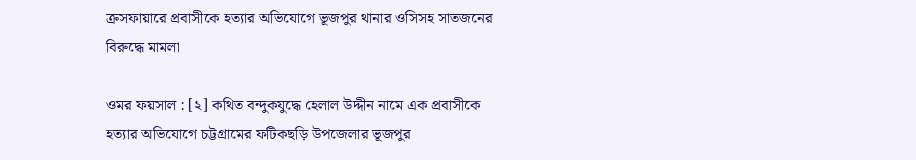ক্রসফায়ারে প্রবাসীকে হত্যার অভিযোগে ভূজপুর থানার ওসিসহ সাতজনের বিরুদ্ধে মামলা

ওমর ফয়সাল : [২] কথিত বন্দুকযুদ্ধে হেলাল উদ্দীন নামে এক প্রবাসীকে হত্যার অভিযোগে চট্টগ্রামের ফটিকছড়ি উপজেলার ভূজপুর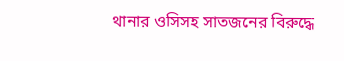থানার ওসিসহ সাতজনের বিরুদ্ধে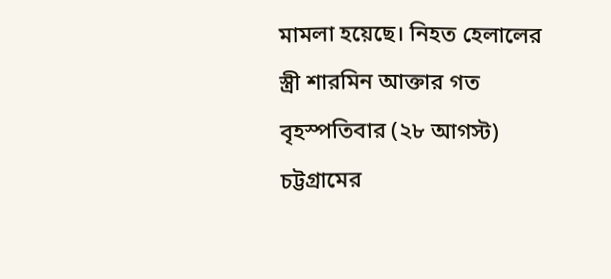মামলা হয়েছে। নিহত হেলালের স্ত্রী শারমিন আক্তার গত বৃহস্পতিবার (২৮ আগস্ট) চট্টগ্রামের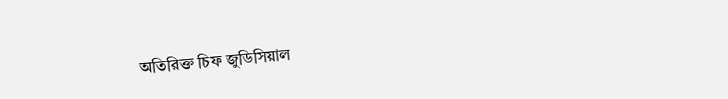অতিরিক্ত চিফ জুডিসিয়াল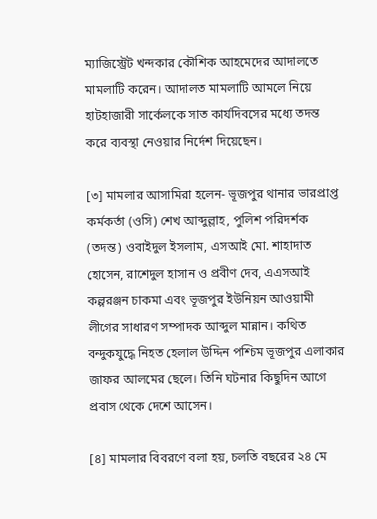ম্যাজিস্ট্রেট খন্দকার কৌশিক আহমেদের আদালতে মামলাটি করেন। আদালত মামলাটি আমলে নিয়ে হাটহাজারী সার্কেলকে সাত কার্যদিবসের মধ্যে তদন্ত করে ব্যবস্থা নেওয়ার নির্দেশ দিয়েছেন।

[৩] মামলার আসামিরা হলেন- ভূজপুর থানার ভারপ্রাপ্ত কর্মকর্তা (ওসি) শেখ আব্দুল্লাহ, পুলিশ পরিদর্শক (তদন্ত) ওবাইদুল ইসলাম, এসআই মো. শাহাদাত হোসেন, রাশেদুল হাসান ও প্রবীণ দেব, এএসআই কল্পরঞ্জন চাকমা এবং ভূজপুর ইউনিয়ন আওয়ামী লীগের সাধারণ সম্পাদক আব্দুল মান্নান। কথিত বন্দুকযুদ্ধে নিহত হেলাল উদ্দিন পশ্চিম ভূজপুর এলাকার জাফর আলমের ছেলে। তিনি ঘটনার কিছুদিন আগে প্রবাস থেকে দেশে আসেন।

[৪] মামলার বিবরণে বলা হয়, চলতি বছরের ২৪ মে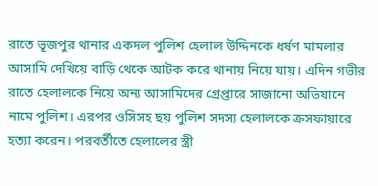রাতে ভূজপুর থানার একদল পুলিশ হেলাল উদ্দিনকে ধর্ষণ মামলার আসামি দেখিয়ে বাড়ি থেকে আটক করে থানায় নিয়ে যায়। এদিন গভীর রাতে হেলালকে নিয়ে অন্য আসামিদের গ্রেপ্তারে সাজানো অভিযানে নামে পুলিশ। এরপর ওসিসহ ছয় পুলিশ সদস্য হেলালকে ক্রসফায়ারে হত্যা করেন। পরবর্তীতে হেলালের স্ত্রী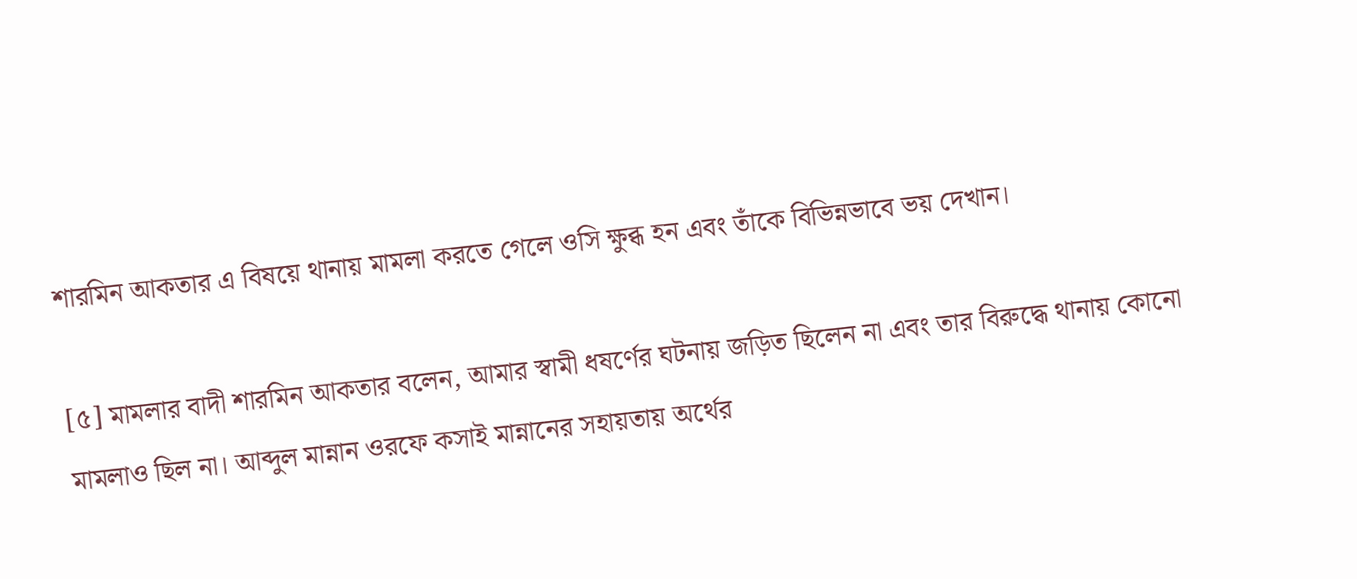শারমিন আকতার এ বিষয়ে থানায় মামলা করতে গেলে ওসি ক্ষুব্ধ হন এবং তাঁকে বিভিন্নভাবে ভয় দেখান।

[৫] মামলার বাদী শারমিন আকতার বলেন, আমার স্বামী ধষর্ণের ঘটনায় জড়িত ছিলেন না এবং তার বিরুদ্ধে থানায় কোনো মামলাও ছিল না। আব্দুল মান্নান ওরফে কসাই মান্নানের সহায়তায় অর্থের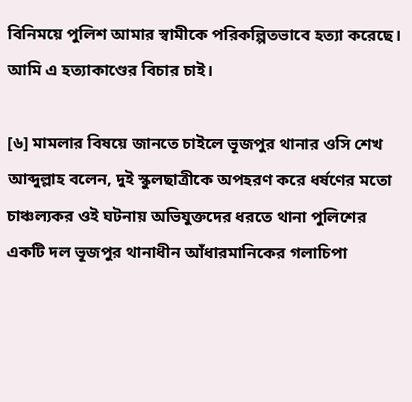বিনিময়ে পুলিশ আমার স্বামীকে পরিকল্পিতভাবে হত্যা করেছে। আমি এ হত্যাকাণ্ডের বিচার চাই।

[৬] মামলার বিষয়ে জানতে চাইলে ভূজপুর থানার ওসি শেখ আব্দুল্লাহ বলেন, দুই স্কুলছাত্রীকে অপহরণ করে ধর্ষণের মতো চাঞ্চল্যকর ওই ঘটনায় অভিযুক্তদের ধরতে থানা পুলিশের একটি দল ভূজপুর থানাধীন আঁধারমানিকের গলাচিপা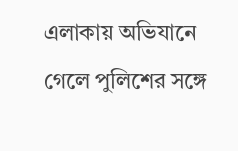এলাকায় অভিযানে গেলে পুলিশের সঙ্গে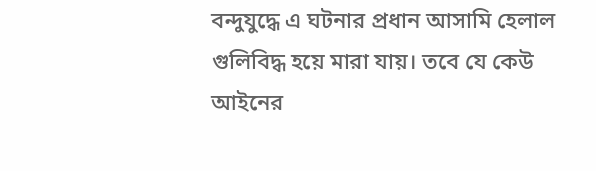বন্দুযুদ্ধে এ ঘটনার প্রধান আসামি হেলাল গুলিবিদ্ধ হয়ে মারা যায়। তবে যে কেউ আইনের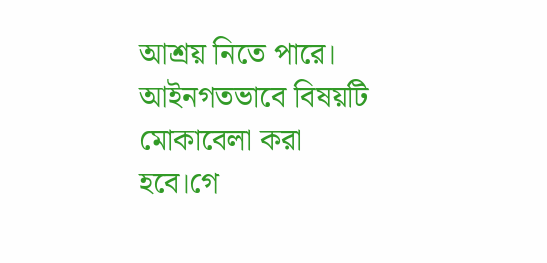আশ্রয় নিতে পারে। আইনগতভাবে বিষয়টি মোকাবেলা করা হবে।গে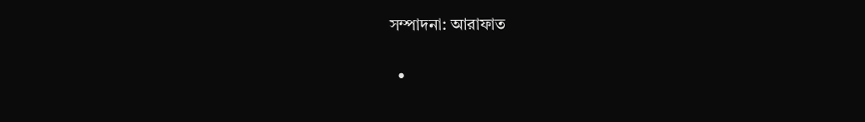সম্পাদনা: আরাফাত

  •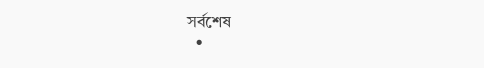সর্বশেষ
  •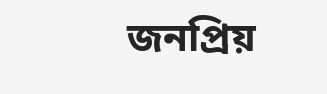জনপ্রিয়